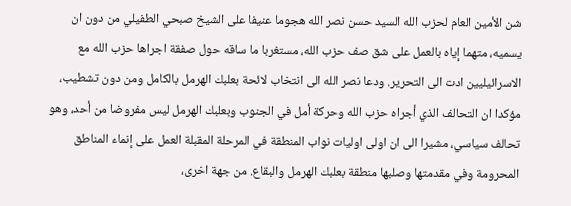شن الأمين العام لحزب الله السيد حسن نصر الله هجوما عنيفا على الشيخ صبحي الطفيلي من دون ان يسميه، متهما إياه بالعمل على شق صف حزب الله، مستغربا ما ساقه حول صفقة اجراها حزب الله مع الاسرائيليين ادت الى التحرير. ودعا نصر الله الى انتخاب لائحة بعلبك الهرمل بالكامل ومن دون تشطيب، مؤكدا ان التحالف الذي أجراه حزب الله وحركة أمل في الجنوب وبعلبك الهرمل ليس مفروضا من أحد، وهو تحالف سياسي، مشيرا الى ان اولى اوليات نواب المنطقة في المرحلة المقبلة العمل على إنماء المناطق المحرومة وفي مقدمتها وصلبها منطقة بعلبك الهرمل والبقاع. من جهة اخرى،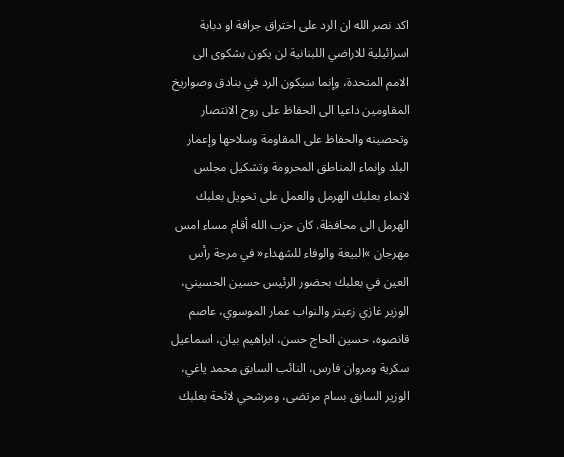اكد نصر الله ان الرد على اختراق جرافة او دبابة اسرائيلية للاراضي اللبنانية لن يكون بشكوى الى الامم المتحدة، وإنما سيكون الرد في بنادق وصواريخ المقاومين داعيا الى الحفاظ على روح الانتصار وتحصينه والحفاظ على المقاومة وسلاحها وإعمار البلد وإنماء المناطق المحرومة وتشكيل مجلس لانماء بعلبك الهرمل والعمل على تحويل بعلبك الهرمل الى محافظة. كان حزب الله أقام مساء امس مهرجان »البيعة والوفاء للشهداء« في مرجة رأس العين في بعلبك بحضور الرئيس حسين الحسيني، الوزير غازي زعيتر والنواب عمار الموسوي، عاصم قانصوه، حسين الحاج حسن، ابراهيم بيان، اسماعيل سكرية ومروان فارس، النائب السابق محمد ياغي، الوزير السابق بسام مرتضى، ومرشحي لائحة بعلبك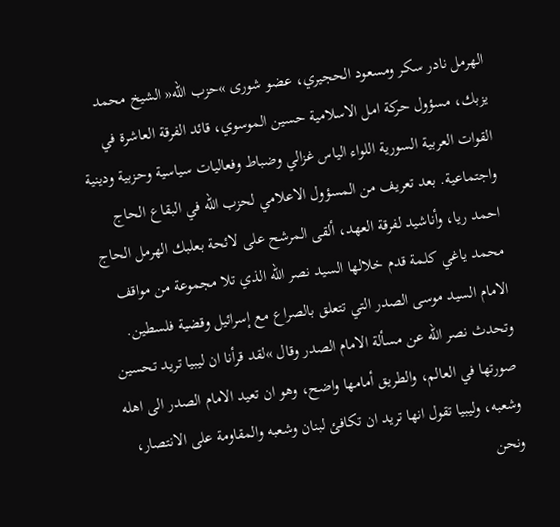الهرمل نادر سكر ومسعود الحجيري، عضو شورى »حزب الله« الشيخ محمد يزبك، مسؤول حركة امل الاسلامية حسين الموسوي، قائد الفرقة العاشرة في القوات العربية السورية اللواء الياس غزالي وضباط وفعاليات سياسية وحزبية ودينية واجتماعية. بعد تعريف من المسؤول الاعلامي لحزب الله في البقاع الحاج احمد ريا، وأناشيد لفرقة العهد، ألقى المرشح على لائحة بعلبك الهرمل الحاج محمد ياغي كلمة قدم خلالها السيد نصر الله الذي تلا مجموعة من مواقف الامام السيد موسى الصدر التي تتعلق بالصراع مع إسرائيل وقضية فلسطين. وتحدث نصر الله عن مسألة الامام الصدر وقال »لقد قرأنا ان ليبيا تريد تحسين صورتها في العالم، والطريق أمامها واضح، وهو ان تعيد الامام الصدر الى اهله وشعبه، وليبيا تقول انها تريد ان تكافئ لبنان وشعبه والمقاومة على الانتصار، ونحن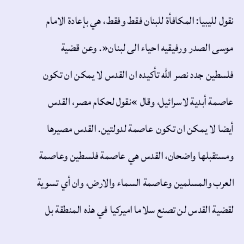نقول لليبيا: المكافأة للبنان فقط وفقط، هي بإعادة الامام موسى الصدر ورفيقيه احياء الى لبنان«. وعن قضية فلسطين جدد نصر الله تأكيده ان القدس لا يمكن ان تكون عاصمة أبدية لاسرائيل، وقال »نقول لحكام مصر، القدس أيضا لا يمكن ان تكون عاصمة لدولتين. القدس مصيرها ومستقبلها واضحان، القدس هي عاصمة فلسطين وعاصمة العرب والمسلمين وعاصمة السماء والارض، وان أي تسوية لقضية القدس لن تصنع سلاما اميركيا في هذه المنطقة بل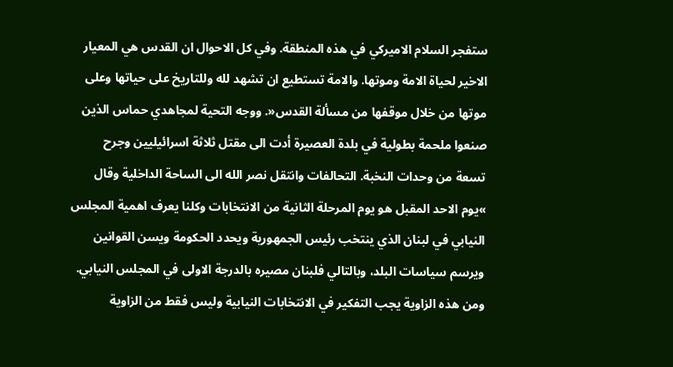ستفجر السلام الاميركي في هذه المنطقة. وفي كل الاحوال ان القدس هي المعيار الاخير لحياة الامة وموتها. والامة تستطيع ان تشهد لله وللتاريخ على حياتها وعلى موتها من خلال موقفها من مسألة القدس«. ووجه التحية لمجاهدي حماس الذين صنعوا ملحمة بطولية في بلدة العصيرة أدت الى مقتل ثلاثة اسرائيليين وجرح تسعة من وحدات النخبة. التحالفات وانتقل نصر الله الى الساحة الداخلية وقال »يوم الاحد المقبل هو يوم المرحلة الثانية من الانتخابات وكلنا يعرف اهمية المجلس النيابي في لبنان الذي ينتخب رئيس الجمهورية ويحدد الحكومة ويسن القوانين ويرسم سياسات البلد، وبالتالي فلبنان مصيره بالدرجة الاولى في المجلس النيابي. ومن هذه الزاوية يجب التفكير في الانتخابات النيابية وليس فقط من الزاوية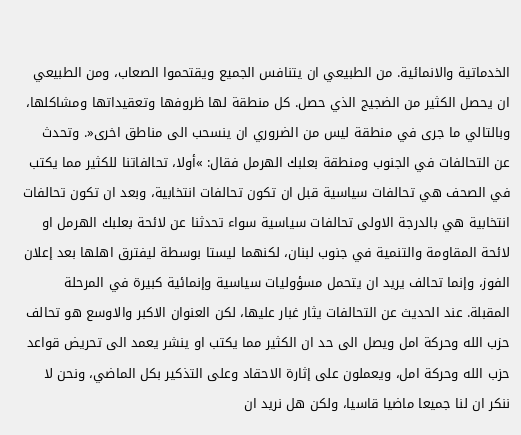الخدماتية والانمائية. من الطبيعي ان يتنافس الجميع ويقتحموا الصعاب، ومن الطبيعي ان يحصل الكثير من الضجيج الذي حصل. كل منطقة لها ظروفها وتعقيداتها ومشاكلها، وبالتالي ما جرى في منطقة ليس من الضروري ان ينسحب الى مناطق اخرى«. وتحدث عن التحالفات في الجنوب ومنطقة بعلبك الهرمل فقال: »أولا، تحالفاتنا للكثير مما يكتب في الصحف هي تحالفات سياسية قبل ان تكون تحالفات انتخابية، وبعد ان تكون تحالفات انتخابية هي بالدرجة الاولى تحالفات سياسية سواء تحدثنا عن لائحة بعلبك الهرمل او لائحة المقاومة والتنمية في جنوب لبنان، لكنهما ليستا بوسطة ليفترق اهلها بعد إعلان الفوز، وإنما تحالف يريد ان يتحمل مسؤوليات سياسية وإنمائية كبيرة في المرحلة المقبلة. عند الحديث عن التحالفات يثار غبار عليها، لكن العنوان الاكبر والاوسع هو تحالف حزب الله وحركة امل ويصل الى حد ان الكثير مما يكتب او ينشر يعمد الى تحريض قواعد حزب الله وحركة امل، ويعملون على إثارة الاحقاد وعلى التذكير بكل الماضي، ونحن لا ننكر ان لنا جميعا ماضيا قاسيا، ولكن هل نريد ان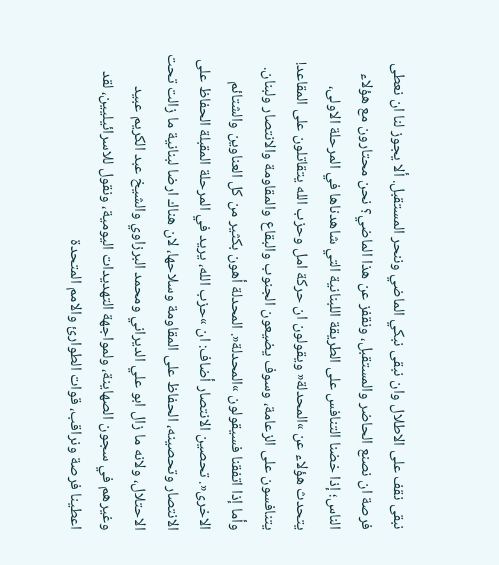نبقى نقف على الاطلال وان نبقى نبكي الماضي وننحر المستقبل. ألا يجوز لنا ان نعطى فرصة ان نصنع الحاضر والمستقبل، ونقفز عن هذا الماضي؟ نحن محتارون مع هؤلاء الناس؛ إذا خضنا التنافس على الطريقة اللبنانية التي شاهدناها في المرحلة الاولى، يتحدث هؤلاء عن »المحدلة« ويقولون ان حركة امل وحزب الله يتقاتلون على المقاعد! يتنافسون على الزعامة، وسوف يضيعون الجنوب والبقاع والمقاومة والانتصار ولبنان. وأما إذا اتفقنا فسيقولون »المحدلة«. المحدلة أهون بكثير من كل العناوين والشتائم الاخرى«. تحصين الانتصار أضاف: ان »حزب الله، يريد في المرحلة المقبلة الحفاظ على الانتصار وتحصينه، الحفاظ على المقاومة وسلاحها، لان هناك ارضا لبنانية ما زالت تحت الاحتلال، ولانه ما زال ابو علي الديراني ومحمد البرزاوي والشيخ عبد الكريم عبيد وغيرهم في سجون الصهاينة، ولمواجهة التهديدات اليومية، ونقول للاسرائيليين، لقد اعطينا فرصة ونراقب، قوات الطوارئ والامم المتحدة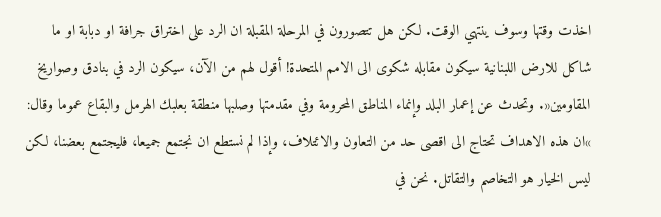اخذت وقتها وسوف ينتهي الوقت. لكن هل تتصورون في المرحلة المقبلة ان الرد على اختراق جرافة او دبابة او ما شاكل للارض اللبنانية سيكون مقابله شكوى الى الامم المتحدة! أقول لهم من الآن، سيكون الرد في بنادق وصواريخ المقاومين«. وتحدث عن إعمار البلد وإنماء المناطق المحرومة وفي مقدمتها وصلبها منطقة بعلبك الهرمل والبقاع عموما وقال: »ان هذه الاهداف تحتاج الى اقصى حد من التعاون والائتلاف، وإذا لم نستطع ان نجتمع جميعا، فليجتمع بعضنا، لكن ليس الخيار هو التخاصم والتقاتل. نحن في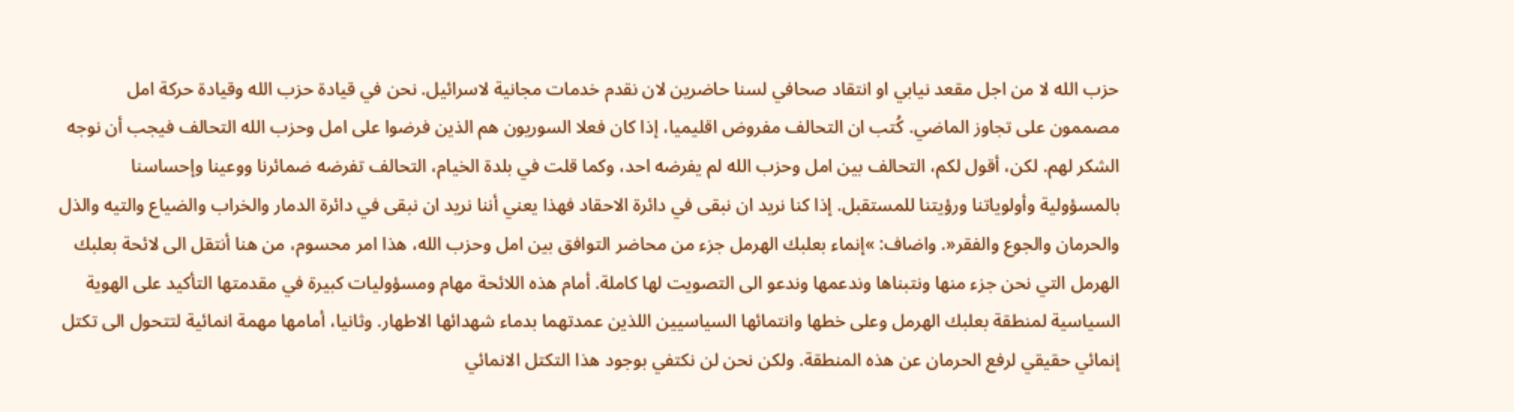حزب الله لا من اجل مقعد نيابي او انتقاد صحافي لسنا حاضرين لان نقدم خدمات مجانية لاسرائيل. نحن في قيادة حزب الله وقيادة حركة امل مصممون على تجاوز الماضي. كُتب ان التحالف مفروض اقليميا، إذا كان فعلا السوريون هم الذين فرضوا على امل وحزب الله التحالف فيجب أن نوجه الشكر لهم. لكن، أقول لكم، التحالف بين امل وحزب الله لم يفرضه احد، وكما قلت في بلدة الخيام، التحالف تفرضه ضمائرنا ووعينا وإحساسنا بالمسؤولية وأولوياتنا ورؤيتنا للمستقبل. إذا كنا نريد ان نبقى في دائرة الاحقاد فهذا يعني أننا نريد ان نبقى في دائرة الدمار والخراب والضياع والتيه والذل والحرمان والجوع والفقر«. واضاف: »إنماء بعلبك الهرمل جزء من محاضر التوافق بين امل وحزب الله، هذا امر محسوم، من هنا أنتقل الى لائحة بعلبك الهرمل التي نحن جزء منها ونتبناها وندعمها وندعو الى التصويت لها كاملة. أمام هذه اللائحة مهام ومسؤوليات كبيرة في مقدمتها التأكيد على الهوية السياسية لمنطقة بعلبك الهرمل وعلى خطها وانتمائها السياسيين اللذين عمدتهما بدماء شهدائها الاطهار. وثانيا، أمامها مهمة انمائية لتتحول الى تكتل إنمائي حقيقي لرفع الحرمان عن هذه المنطقة. ولكن نحن لن نكتفي بوجود هذا التكتل الانمائي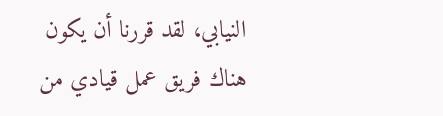النيابي، لقد قررنا أن يكون هناك فريق عمل قيادي من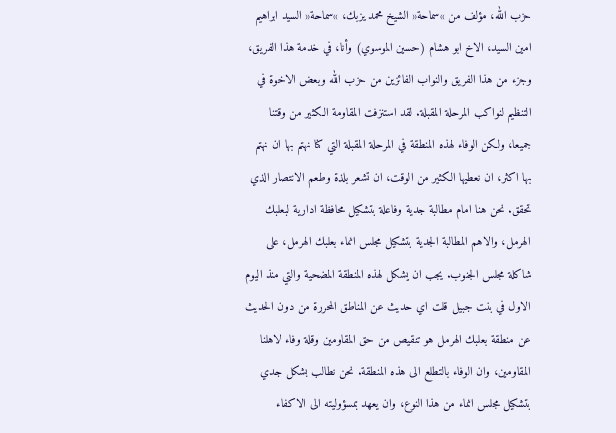حزب الله، مؤلف من »سماحة« الشيخ محمد يزبك، »سماحة« السيد ابراهيم امين السيد، الاخ ابو هشام (حسين الموسوي) وأنا، في خدمة هذا الفريق، وجزء من هذا الفريق والنواب الفائزين من حزب الله وبعض الاخوة في التنظيم لنواكب المرحلة المقبلة. لقد استنزفت المقاومة الكثير من وقتنا جميعا، ولكن الوفاء لهذه المنطقة في المرحلة المقبلة التي كنا نهتم بها ان نهتم بها اكثر، ان نعطيها الكثير من الوقت، ان تشعر بلذة وطعم الانتصار الذي تحقق. نحن هنا امام مطالبة جدية وفاعلة بتشكيل محافظة ادارية لبعلبك الهرمل، والاهم المطالبة الجدية بتشكيل مجلس انماء بعلبك الهرمل، على شاكلة مجلس الجنوب. يجب ان يشكل لهذه المنطقة المضحية والتي منذ اليوم الاول في بنت جبيل قلت اي حديث عن المناطق المحررة من دون الحديث عن منطقة بعلبك الهرمل هو تنقيص من حق المقاومين وقلة وفاء لاهلنا المقاومين، وان الوفاء بالتطلع الى هذه المنطقة. نحن نطالب بشكل جدي بتشكيل مجلس انماء من هذا النوع، وان يعهد بمسؤوليته الى الاكفاء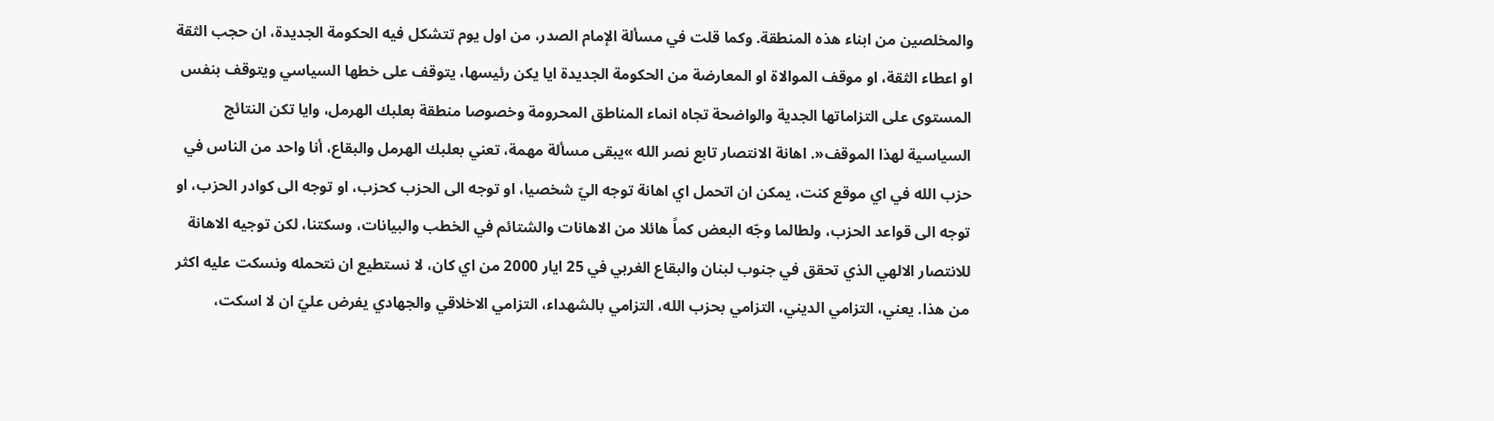والمخلصين من ابناء هذه المنطقة. وكما قلت في مسألة الإمام الصدر، من اول يوم تتشكل فيه الحكومة الجديدة، ان حجب الثقة او اعطاء الثقة، او موقف الموالاة او المعارضة من الحكومة الجديدة ايا يكن رئيسها، يتوقف على خطها السياسي ويتوقف بنفس المستوى على التزاماتها الجدية والواضحة تجاه انماء المناطق المحرومة وخصوصا منطقة بعلبك الهرمل، وايا تكن النتائج السياسية لهذا الموقف«. اهانة الانتصار تابع نصر الله »يبقى مسألة مهمة، تعني بعلبك الهرمل والبقاع، أنا واحد من الناس في حزب الله في اي موقع كنت، يمكن ان اتحمل اي اهانة توجه اليّ شخصيا، او توجه الى الحزب كحزب، او توجه الى كوادر الحزب، او توجه الى قواعد الحزب، ولطالما وجّه البعض كماً هائلا من الاهانات والشتائم في الخطب والبيانات، وسكتنا، لكن توجيه الاهانة للانتصار الالهي الذي تحقق في جنوب لبنان والبقاع الغربي في 25 ايار 2000 من اي كان، لا نستطيع ان نتحمله ونسكت عليه اكثر من هذا. يعني، التزامي الديني، التزامي بحزب الله، التزامي بالشهداء، التزامي الاخلاقي والجهادي يفرض عليّ ان لا اسكت،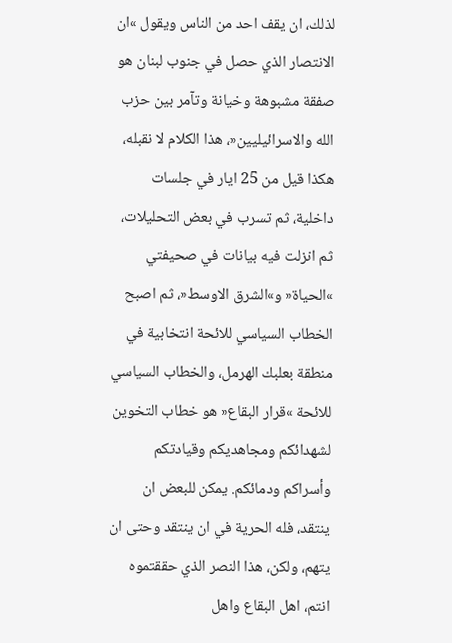لذلك، ان يقف احد من الناس ويقول »ان الانتصار الذي حصل في جنوب لبنان هو صفقة مشبوهة وخيانة وتآمر بين حزب الله والاسرائيليين«، هذا الكلام لا نقبله، هكذا قيل من 25 ايار في جلسات داخلية، ثم تسرب في بعض التحليلات، ثم انزلت فيه بيانات في صحيفتي »الحياة« و»الشرق الاوسط«، ثم اصبح الخطاب السياسي للائحة انتخابية في منطقة بعلبك الهرمل، والخطاب السياسي للائحة »قرار البقاع« هو خطاب التخوين لشهدائكم ومجاهديكم وقيادتكم وأسراكم ودمائكم. يمكن للبعض ان ينتقد، فله الحرية في ان ينتقد وحتى ان يتهم، ولكن، هذا النصر الذي حققتموه انتم، اهل البقاع واهل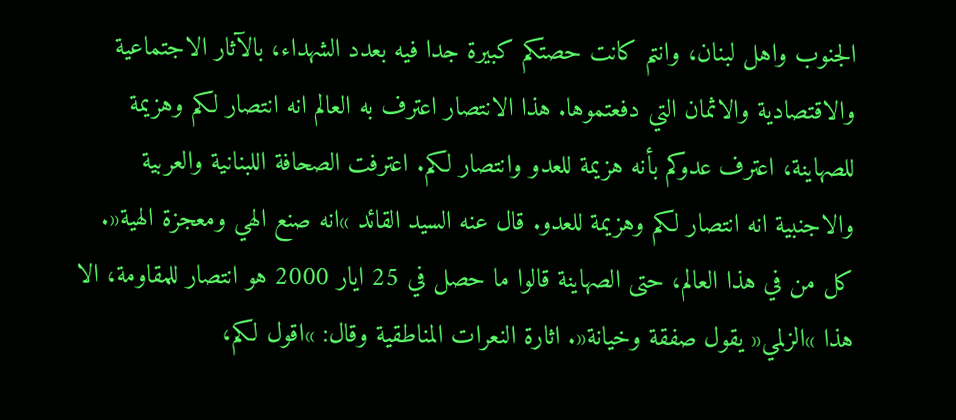الجنوب واهل لبنان، وانتم كانت حصتكم كبيرة جدا فيه بعدد الشهداء، بالآثار الاجتماعية والاقتصادية والاثمان التي دفعتموها. هذا الانتصار اعترف به العالم انه انتصار لكم وهزيمة للصهاينة، اعترف عدوكم بأنه هزيمة للعدو وانتصار لكم. اعترفت الصحافة اللبنانية والعربية والاجنبية انه انتصار لكم وهزيمة للعدو. قال عنه السيد القائد »انه صنع الهي ومعجزة الهية«. كل من في هذا العالم، حتى الصهاينة قالوا ما حصل في 25 ايار 2000 هو انتصار للمقاومة، الا هذا »الزلمي« يقول صفقة وخيانة«. اثارة النعرات المناطقية وقال: »اقول لكم،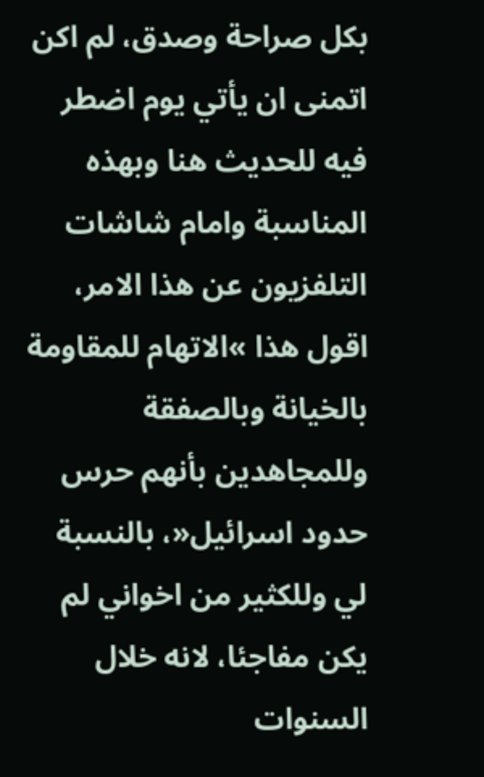بكل صراحة وصدق، لم اكن اتمنى ان يأتي يوم اضطر فيه للحديث هنا وبهذه المناسبة وامام شاشات التلفزيون عن هذا الامر، اقول هذا »الاتهام للمقاومة بالخيانة وبالصفقة وللمجاهدين بأنهم حرس حدود اسرائيل«، بالنسبة لي وللكثير من اخواني لم يكن مفاجئا، لانه خلال السنوات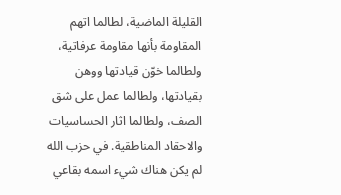القليلة الماضية، لطالما اتهم المقاومة بأنها مقاومة عرفاتية، ولطالما خوّن قيادتها ووهن بقيادتها، ولطالما عمل على شق الصف، ولطالما اثار الحساسيات والاحقاد المناطقية. في حزب الله لم يكن هناك شيء اسمه بقاعي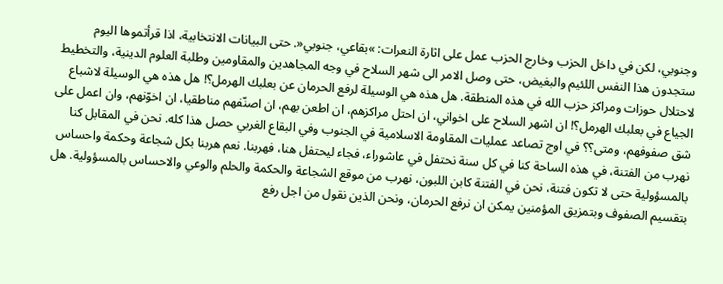وجنوبي، لكن في داخل الحزب وخارج الحزب عمل على اثارة النعرات: »بقاعي، جنوبي«. حتى البيانات الانتخابية، اذا قرأتموها اليوم ستجدون هذا النفس اللئيم والبغيض، حتى وصل الامر الى شهر السلاح في وجه المجاهدين والمقاومين وطلبة العلوم الدينية، والتخطيط لاحتلال حوزات ومراكز حزب الله في هذه المنطقة. هل هذه هي الوسيلة لرفع الحرمان عن بعلبك الهرمل؟! هل هذه هي الوسيلة لاشباع الجياع في بعلبك الهرمل؟! ان اشهر السلاح على اخواني، ان احتل مراكزهم، ان اطعن بهم، ان اصنّفهم مناطقيا، ان اخوّنهم، وان اعمل على شق صفوفهم، ومتى؟؟ في اوج تصاعد عمليات المقاومة الاسلامية في الجنوب وفي البقاع الغربي حصل هذا كله. نحن في المقابل كنا نهرب من الفتنة، في هذه الساحة كنا في كل سنة نحتفل في عاشوراء، فجاء ليحتفل هنا، فهربنا. نعم هربنا بكل شجاعة وحكمة واحساس بالمسؤولية حتى لا تكون فتنة، نحن في الفتنة كابن اللبون، نهرب من موقع الشجاعة والحكمة والحلم والوعي والاحساس بالمسؤولية. هل بتقسيم الصفوف وبتمزيق المؤمنين يمكن ان نرفع الحرمان، ونحن الذين نقول من اجل رفع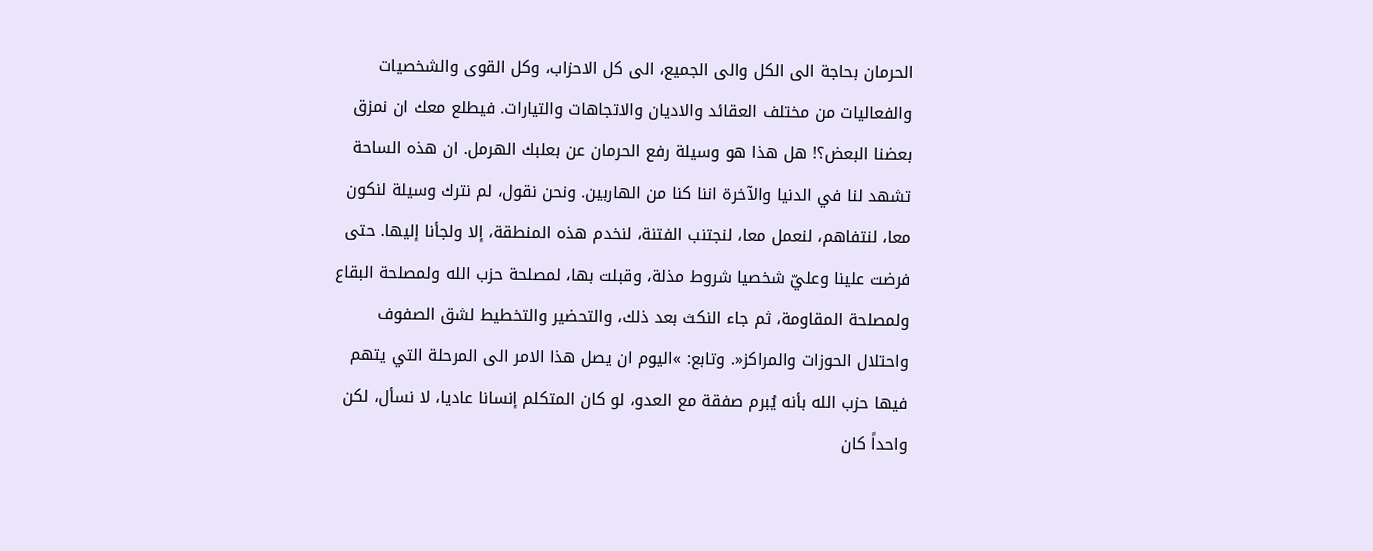الحرمان بحاجة الى الكل والى الجميع، الى كل الاحزاب، وكل القوى والشخصيات والفعاليات من مختلف العقائد والاديان والاتجاهات والتيارات. فيطلع معك ان نمزق بعضنا البعض؟! هل هذا هو وسيلة رفع الحرمان عن بعلبك الهرمل. ان هذه الساحة تشهد لنا في الدنيا والآخرة اننا كنا من الهاربين. ونحن نقول، لم نترك وسيلة لنكون معا، لنتفاهم، لنعمل معا، لنجتنب الفتنة، لنخدم هذه المنطقة، إلا ولجأنا إليها. حتى فرضت علينا وعليّ شخصيا شروط مذلة، وقبلت بها، لمصلحة حزب الله ولمصلحة البقاع ولمصلحة المقاومة، ثم جاء النكث بعد ذلك، والتحضير والتخطيط لشق الصفوف واحتلال الحوزات والمراكز«. وتابع: »اليوم ان يصل هذا الامر الى المرحلة التي يتهم فيها حزب الله بأنه يُبرم صفقة مع العدو، لو كان المتكلم إنسانا عاديا، لا نسأل، لكن واحداً كان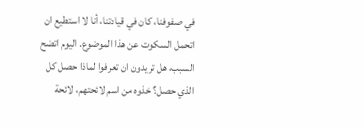في صفوفنا، كان في قيادتنا، أنا لا استطيع ان اتحمل السكوت عن هذا الموضوع. اليوم اتضح السبب، هل تريدون ان تعرفوا لماذا حصل كل الذي حصل؟ خذوه من اسم لائحتهم، لائحة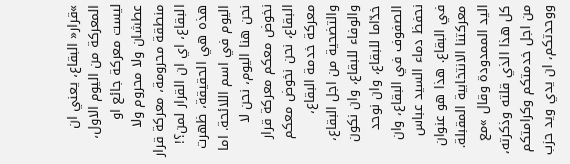»قرار« البقاع، يعني ان المعركة من اليوم الاول، ليست معركة جائع او عطشان ولا محروم ولا منطقة محرومة، معركة قرار البقاع، اي ان القرار لمن؟! هذه هي الحقيقة، ظهرت اليوم في اسم اللائحة. اما نحن هنا اليوم، نحن لا نخوض معكم معركة قرار البقاع، نحن نخوض معكم معركة خدمة البقاع، والتضحية من اجل البقاع، والوفاء للبقاع، وان نكون خدّاما للبقاع، وان نوحد الصفوف في البقاع، وان نحفظ دماء السيد عباس في البقاع. هذا هو عنوان معركتنا الانتخابية المقبلة. اليد الممدودة وقال »مع كل هذا الذي قلته وذكرته، من اجل خدمتكم وكرامتكم ووحدتكم، ان يدي ويد حزب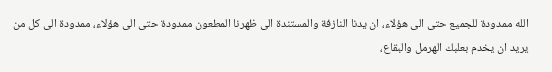الله ممدودة للجميع حتى الى هؤلاء، ان يدنا النازفة والمستندة الى ظهرنا المطعون ممدودة حتى الى هؤلاء، ممدودة الى كل من يريد ان يخدم بعلبك الهرمل والبقاع،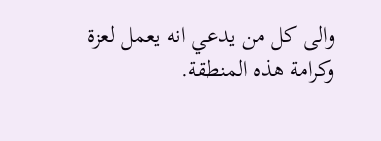والى كل من يدعي انه يعمل لعزة وكرامة هذه المنطقة.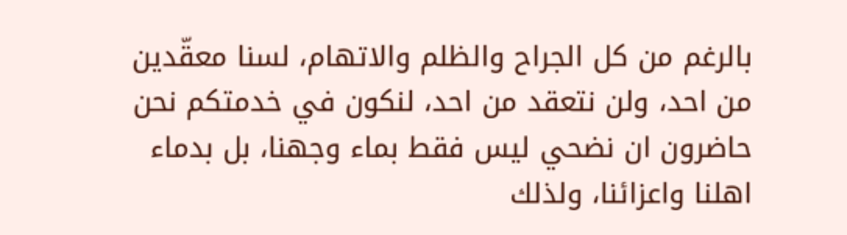بالرغم من كل الجراح والظلم والاتهام، لسنا معقّدين من احد، ولن نتعقد من احد، لنكون في خدمتكم نحن حاضرون ان نضحي ليس فقط بماء وجهنا، بل بدماء اهلنا واعزائنا، ولذلك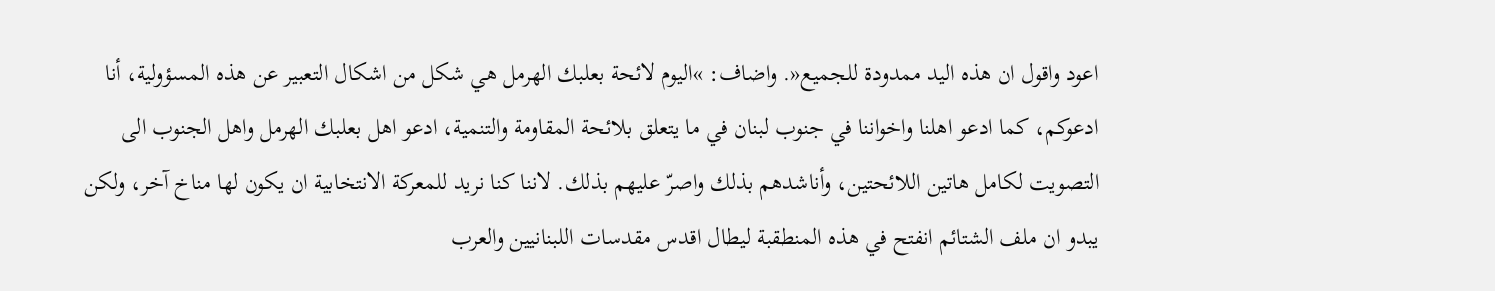اعود واقول ان هذه اليد ممدودة للجميع«. واضاف: »اليوم لائحة بعلبك الهرمل هي شكل من اشكال التعبير عن هذه المسؤولية، أنا ادعوكم، كما ادعو اهلنا واخواننا في جنوب لبنان في ما يتعلق بلائحة المقاومة والتنمية، ادعو اهل بعلبك الهرمل واهل الجنوب الى التصويت لكامل هاتين اللائحتين، وأناشدهم بذلك واصرّ عليهم بذلك. لاننا كنا نريد للمعركة الانتخابية ان يكون لها مناخ آخر، ولكن يبدو ان ملف الشتائم انفتح في هذه المنطقبة ليطال اقدس مقدسات اللبنانيين والعرب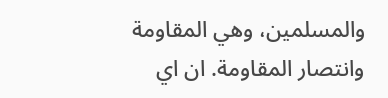والمسلمين، وهي المقاومة وانتصار المقاومة. ان اي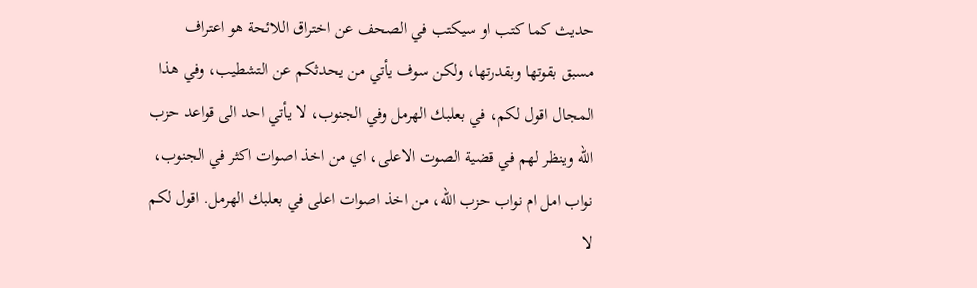حديث كما كتب او سيكتب في الصحف عن اختراق اللائحة هو اعتراف مسبق بقوتها وبقدرتها، ولكن سوف يأتي من يحدثكم عن التشطيب، وفي هذا المجال اقول لكم، في بعلبك الهرمل وفي الجنوب، لا يأتي احد الى قواعد حزب الله وينظر لهم في قضية الصوت الاعلى، اي من اخذ اصوات اكثر في الجنوب، نواب امل ام نواب حزب الله، من اخذ اصوات اعلى في بعلبك الهرمل. اقول لكم لا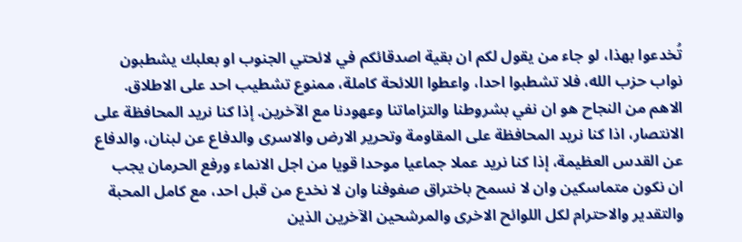تُخدعوا بهذا، لو جاء من يقول لكم ان بقية اصدقائكم في لائحتي الجنوب او بعلبك يشطبون نواب حزب الله، فلا تشطبوا احدا، واعطوا اللائحة كاملة، ممنوع تشطيب احد على الاطلاق. الاهم من النجاح هو ان نفي بشروطنا والتزاماتنا وعهودنا مع الآخرين. إذا كنا نريد المحافظة على الانتصار، اذا كنا نريد المحافظة على المقاومة وتحرير الارض والاسرى والدفاع عن لبنان، والدفاع عن القدس العظيمة، إذا كنا نريد عملا جماعيا موحدا قويا من اجل الانماء ورفع الحرمان يجب ان نكون متماسكين وان لا نسمح باختراق صفوفنا وان لا نخدع من قبل احد، مع كامل المحبة والتقدير والاحترام لكل اللوائح الاخرى والمرشحين الآخرين الذين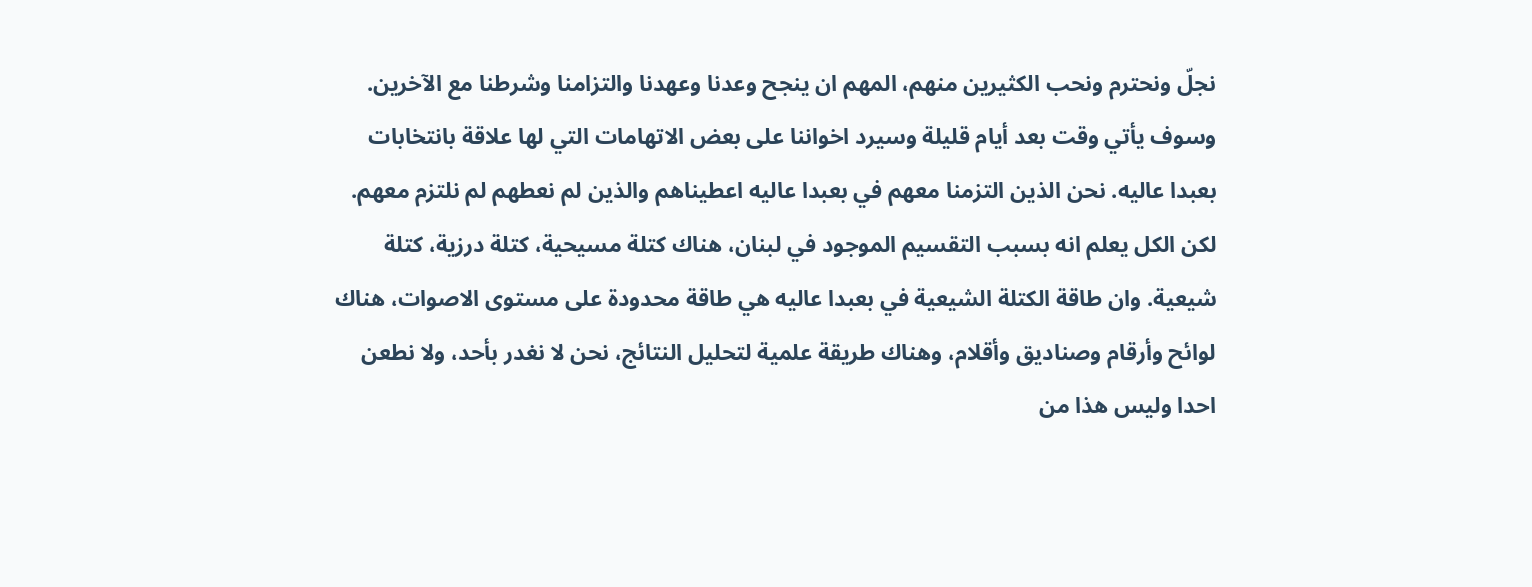نجلّ ونحترم ونحب الكثيرين منهم، المهم ان ينجح وعدنا وعهدنا والتزامنا وشرطنا مع الآخرين. وسوف يأتي وقت بعد أيام قليلة وسيرد اخواننا على بعض الاتهامات التي لها علاقة بانتخابات بعبدا عاليه. نحن الذين التزمنا معهم في بعبدا عاليه اعطيناهم والذين لم نعطهم لم نلتزم معهم. لكن الكل يعلم انه بسبب التقسيم الموجود في لبنان، هناك كتلة مسيحية، كتلة درزية، كتلة شيعية. وان طاقة الكتلة الشيعية في بعبدا عاليه هي طاقة محدودة على مستوى الاصوات، هناك لوائح وأرقام وصناديق وأقلام، وهناك طريقة علمية لتحليل النتائج، نحن لا نغدر بأحد، ولا نطعن احدا وليس هذا من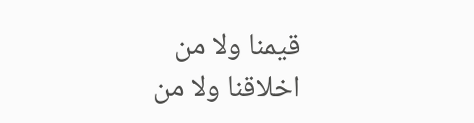قيمنا ولا من اخلاقنا ولا من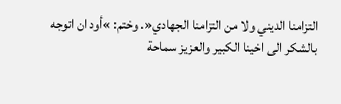التزامنا الديني ولا من التزامنا الجهادي«. وختم: »أود ان اتوجه بالشكر الى اخينا الكبير والعزيز سماحة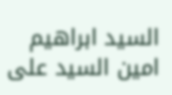السيد ابراهيم امين السيد على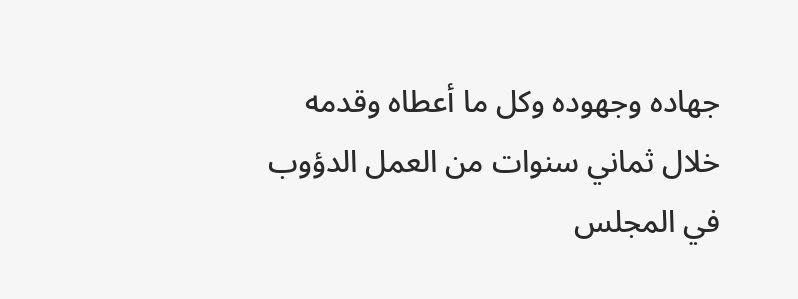جهاده وجهوده وكل ما أعطاه وقدمه خلال ثماني سنوات من العمل الدؤوب في المجلس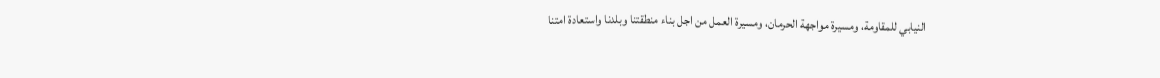النيابي للمقاومة، ومسيرة مواجهة الحرمان، ومسيرة العمل من اجل بناء منطقتنا وبلدنا واستعادة امتنا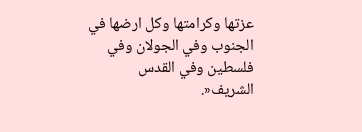عزتها وكرامتها وكل ارضها في الجنوب وفي الجولان وفي فلسطين وفي القدس الشريف«.